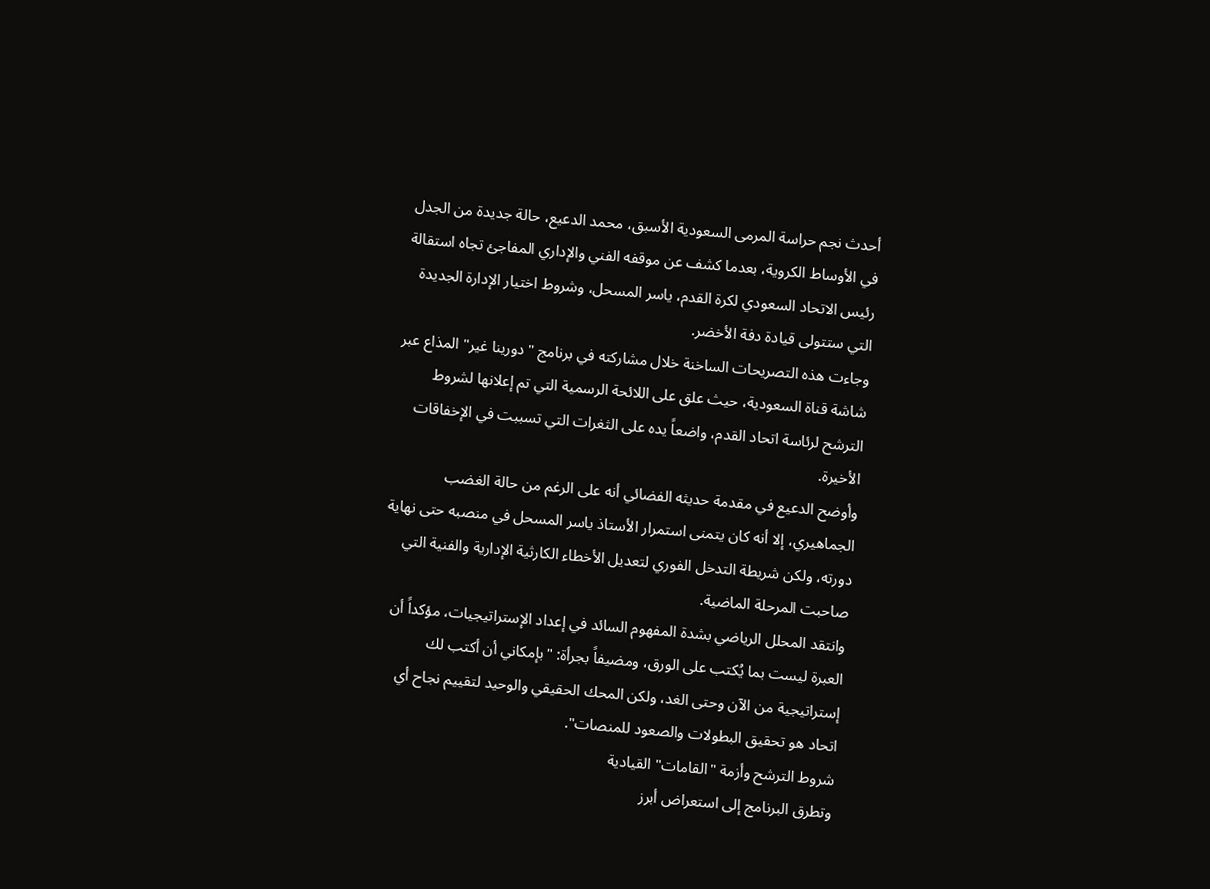أحدث نجم حراسة المرمى السعودية الأسبق، محمد الدعيع، حالة جديدة من الجدل في الأوساط الكروية، بعدما كشف عن موقفه الفني والإداري المفاجئ تجاه استقالة رئيس الاتحاد السعودي لكرة القدم، ياسر المسحل، وشروط اختيار الإدارة الجديدة التي ستتولى قيادة دفة الأخضر.
وجاءت هذه التصريحات الساخنة خلال مشاركته في برنامج "دورينا غير" المذاع عبر شاشة قناة السعودية، حيث علق على اللائحة الرسمية التي تم إعلانها لشروط الترشح لرئاسة اتحاد القدم، واضعاً يده على الثغرات التي تسببت في الإخفاقات الأخيرة.
وأوضح الدعيع في مقدمة حديثه الفضائي أنه على الرغم من حالة الغضب الجماهيري، إلا أنه كان يتمنى استمرار الأستاذ ياسر المسحل في منصبه حتى نهاية دورته، ولكن شريطة التدخل الفوري لتعديل الأخطاء الكارثية الإدارية والفنية التي صاحبت المرحلة الماضية.
وانتقد المحلل الرياضي بشدة المفهوم السائد في إعداد الإستراتيجيات، مؤكداً أن العبرة ليست بما يُكتب على الورق، ومضيفاً بجرأة: "بإمكاني أن أكتب لك إستراتيجية من الآن وحتى الغد، ولكن المحك الحقيقي والوحيد لتقييم نجاح أي اتحاد هو تحقيق البطولات والصعود للمنصات".
شروط الترشح وأزمة "القامات" القيادية
وتطرق البرنامج إلى استعراض أبرز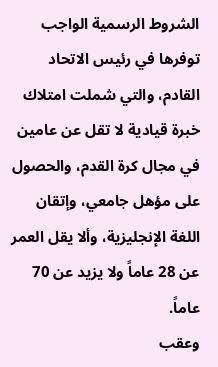الشروط الرسمية الواجب توفرها في رئيس الاتحاد القادم، والتي شملت امتلاك خبرة قيادية لا تقل عن عامين في مجال كرة القدم، والحصول على مؤهل جامعي، وإتقان اللغة الإنجليزية، وألا يقل العمر عن 28 عاماً ولا يزيد عن 70 عاماً.
وعقب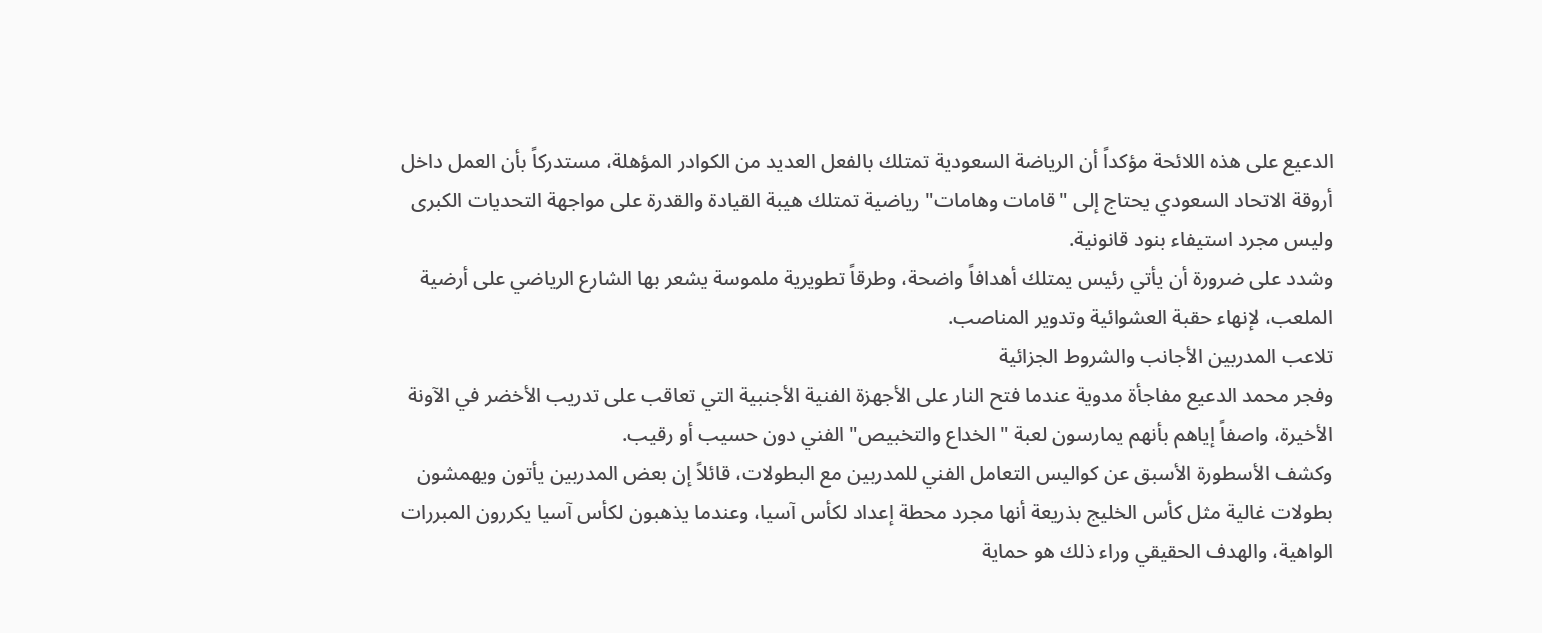الدعيع على هذه اللائحة مؤكداً أن الرياضة السعودية تمتلك بالفعل العديد من الكوادر المؤهلة، مستدركاً بأن العمل داخل أروقة الاتحاد السعودي يحتاج إلى "قامات وهامات" رياضية تمتلك هيبة القيادة والقدرة على مواجهة التحديات الكبرى وليس مجرد استيفاء بنود قانونية.
وشدد على ضرورة أن يأتي رئيس يمتلك أهدافاً واضحة، وطرقاً تطويرية ملموسة يشعر بها الشارع الرياضي على أرضية الملعب، لإنهاء حقبة العشوائية وتدوير المناصب.
تلاعب المدربين الأجانب والشروط الجزائية
وفجر محمد الدعيع مفاجأة مدوية عندما فتح النار على الأجهزة الفنية الأجنبية التي تعاقب على تدريب الأخضر في الآونة الأخيرة، واصفاً إياهم بأنهم يمارسون لعبة "الخداع والتخبيص" الفني دون حسيب أو رقيب.
وكشف الأسطورة الأسبق عن كواليس التعامل الفني للمدربين مع البطولات، قائلاً إن بعض المدربين يأتون ويهمشون بطولات غالية مثل كأس الخليج بذريعة أنها مجرد محطة إعداد لكأس آسيا، وعندما يذهبون لكأس آسيا يكررون المبررات الواهية، والهدف الحقيقي وراء ذلك هو حماية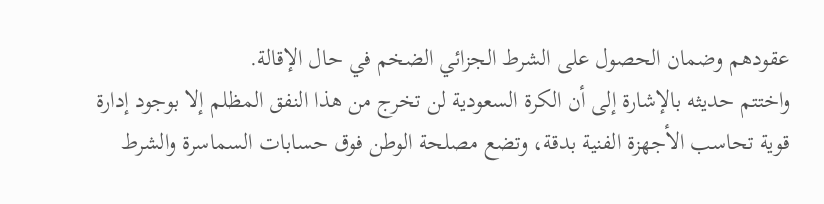عقودهم وضمان الحصول على الشرط الجزائي الضخم في حال الإقالة.
واختتم حديثه بالإشارة إلى أن الكرة السعودية لن تخرج من هذا النفق المظلم إلا بوجود إدارة قوية تحاسب الأجهزة الفنية بدقة، وتضع مصلحة الوطن فوق حسابات السماسرة والشرط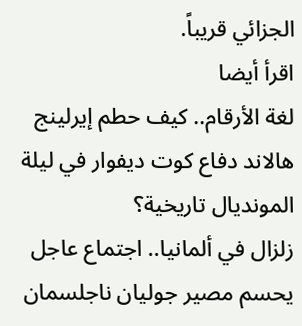الجزائي قريباً.
اقرأ أيضا
لغة الأرقام.. كيف حطم إيرلينج هالاند دفاع كوت ديفوار في ليلة المونديال تاريخية؟
زلزال في ألمانيا.. اجتماع عاجل يحسم مصير جوليان ناجلسمان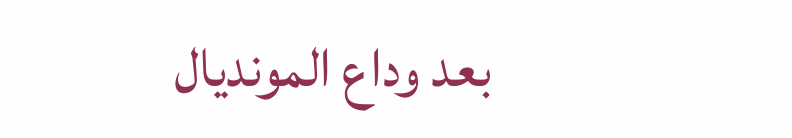بعد وداع المونديال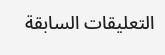التعليقات السابقة